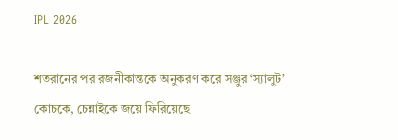IPL 2026

শতরানের পর রজনীকান্তকে অনুকরণ করে সঞ্জুর ‘স্যালুট’ কোচকে, চেন্নাইকে জয়ে ফিরিয়েছে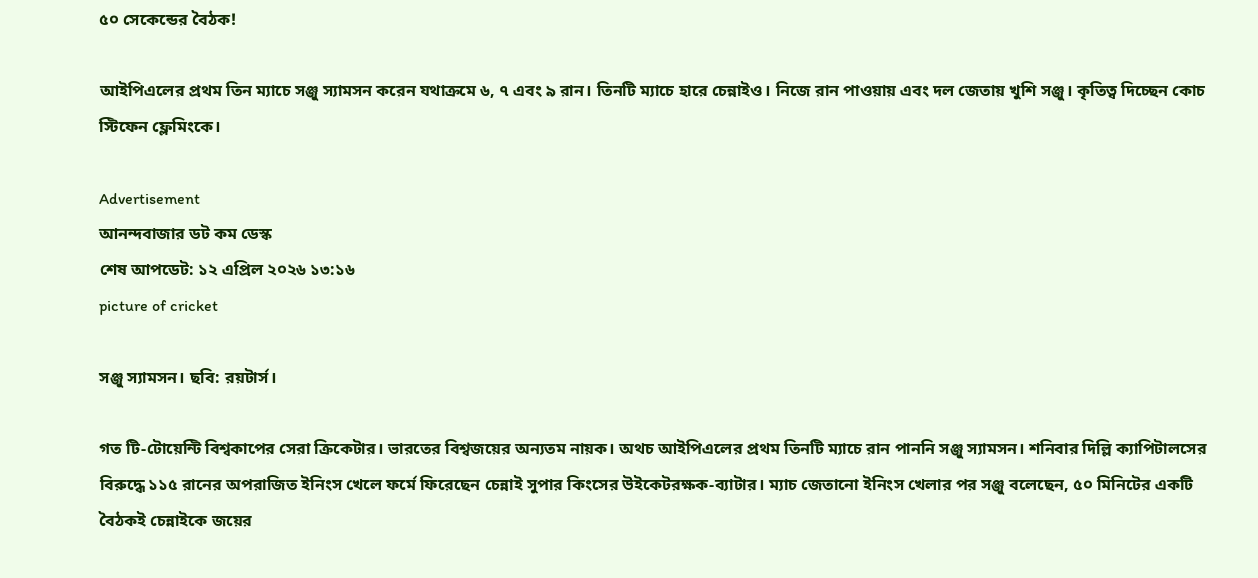৫০ সেকেন্ডের বৈঠক!

আইপিএলের প্রথম তিন ম্যাচে সঞ্জু স্যামসন করেন যথাক্রমে ৬, ৭ এবং ৯ রান। তিনটি ম্যাচে হারে চেন্নাইও। নিজে রান পাওয়ায় এবং দল জেতায় খুশি সঞ্জু। কৃতিত্ব দিচ্ছেন কোচ স্টিফেন ফ্লেমিংকে।

Advertisement
আনন্দবাজার ডট কম ডেস্ক
শেষ আপডেট: ১২ এপ্রিল ২০২৬ ১৩:১৬
picture of cricket

সঞ্জু স্যামসন। ছবি: রয়টার্স।

গত টি-টোয়েন্টি বিশ্বকাপের সেরা ক্রিকেটার। ভারতের বিশ্বজয়ের অন্যতম নায়ক। অথচ আইপিএলের প্রথম তিনটি ম্যাচে রান পাননি সঞ্জু স্যামসন। শনিবার দিল্লি ক্যাপিটালসের বিরুদ্ধে ১১৫ রানের অপরাজিত ইনিংস খেলে ফর্মে ফিরেছেন চেন্নাই সুপার কিংসের উইকেটরক্ষক-ব্যাটার। ম্যাচ জেতানো ইনিংস খেলার পর সঞ্জু বলেছেন, ৫০ মিনিটের একটি বৈঠকই চেন্নাইকে জয়ের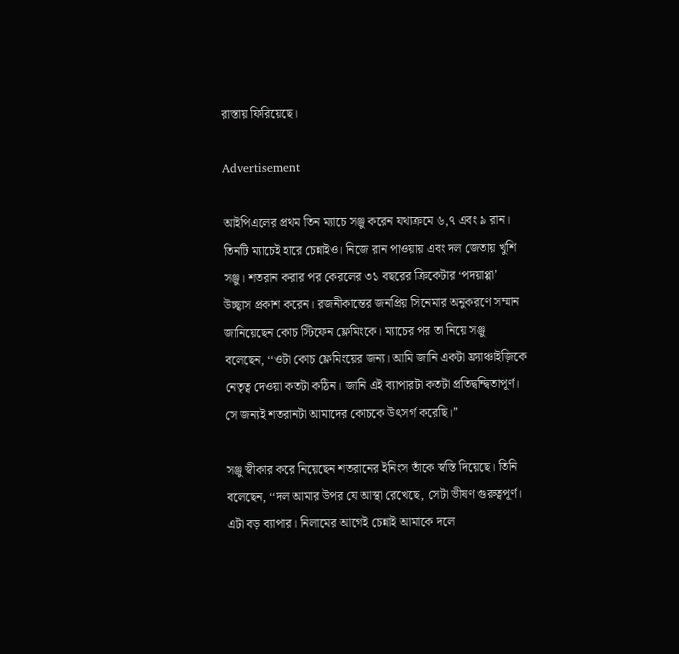রাস্তায় ফিরিয়েছে।

Advertisement

আইপিএলের প্রথম তিন ম্যাচে সঞ্জু করেন যথাক্রমে ৬,৭ এবং ৯ রান। তিনটি ম্যাচেই হারে চেন্নাইও। নিজে রান পাওয়ায় এবং দল জেতায় খুশি সঞ্জু। শতরান করার পর কেরলের ৩১ বছরের ক্রিকেটার ‘পদয়াপ্পা’ উচ্ছ্বাস প্রকাশ করেন। রজনীকান্তের জনপ্রিয় সিনেমার অনুকরণে সম্মান জানিয়েছেন কোচ স্টিফেন ফ্লেমিংকে। ম্যাচের পর তা নিয়ে সঞ্জু বলেছেন, ‘‘ওটা কোচ ফ্লেমিংয়ের জন্য। আমি জানি একটা ফ্র্যাঞ্চাইজ়িকে নেতৃত্ব দেওয়া কতটা কঠিন। জানি এই ব্যাপারটা কতটা প্রতিদ্বন্দ্বিতাপূর্ণ। সে জন্যই শতরানটা আমাদের কোচকে উৎসর্গ করেছি।’’

সঞ্জু স্বীকার করে নিয়েছেন শতরানের ইনিংস তাঁকে স্বস্তি দিয়েছে। তিনি বলেছেন, ‘‘দল আমার উপর যে আস্থা রেখেছে, সেটা ভীষণ গুরুত্বপূর্ণ। এটা বড় ব্যাপার। নিলামের আগেই চেন্নাই আমাকে দলে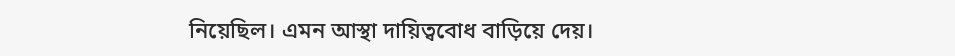নিয়েছিল। এমন আস্থা দায়িত্ববোধ বাড়িয়ে দেয়।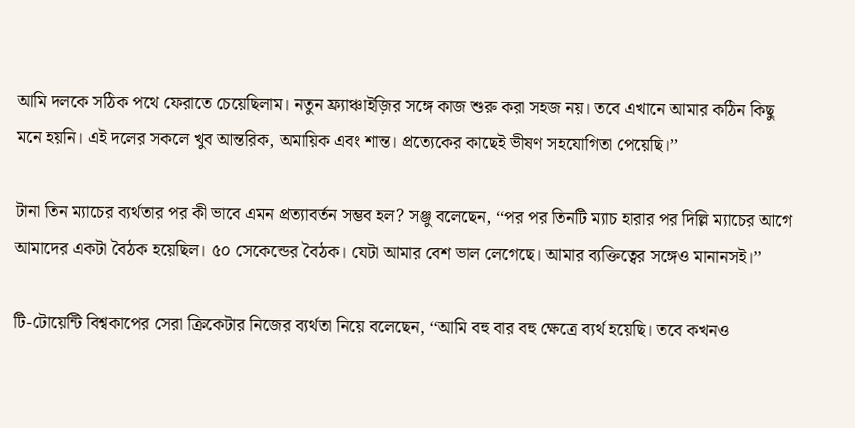আমি দলকে সঠিক পথে ফেরাতে চেয়েছিলাম। নতুন ফ্র্যাঞ্চাইজ়ির সঙ্গে কাজ শুরু করা সহজ নয়। তবে এখানে আমার কঠিন কিছু মনে হয়নি। এই দলের সকলে খুব আন্তরিক, অমায়িক এবং শান্ত। প্রত্যেকের কাছেই ভীষণ সহযোগিতা পেয়েছি।’’

টানা তিন ম্যাচের ব্যর্থতার পর কী ভাবে এমন প্রত্যাবর্তন সম্ভব হল? সঞ্জু বলেছেন, ‘‘পর পর তিনটি ম্যাচ হারার পর দিল্লি ম্যাচের আগে আমাদের একটা বৈঠক হয়েছিল। ৫০ সেকেন্ডের বৈঠক। যেটা আমার বেশ ভাল লেগেছে। আমার ব্যক্তিত্বের সঙ্গেও মানানসই।’’

টি-টোয়েন্টি বিশ্বকাপের সেরা ক্রিকেটার নিজের ব্যর্থতা নিয়ে বলেছেন, ‘‘আমি বহু বার বহু ক্ষেত্রে ব্যর্থ হয়েছি। তবে কখনও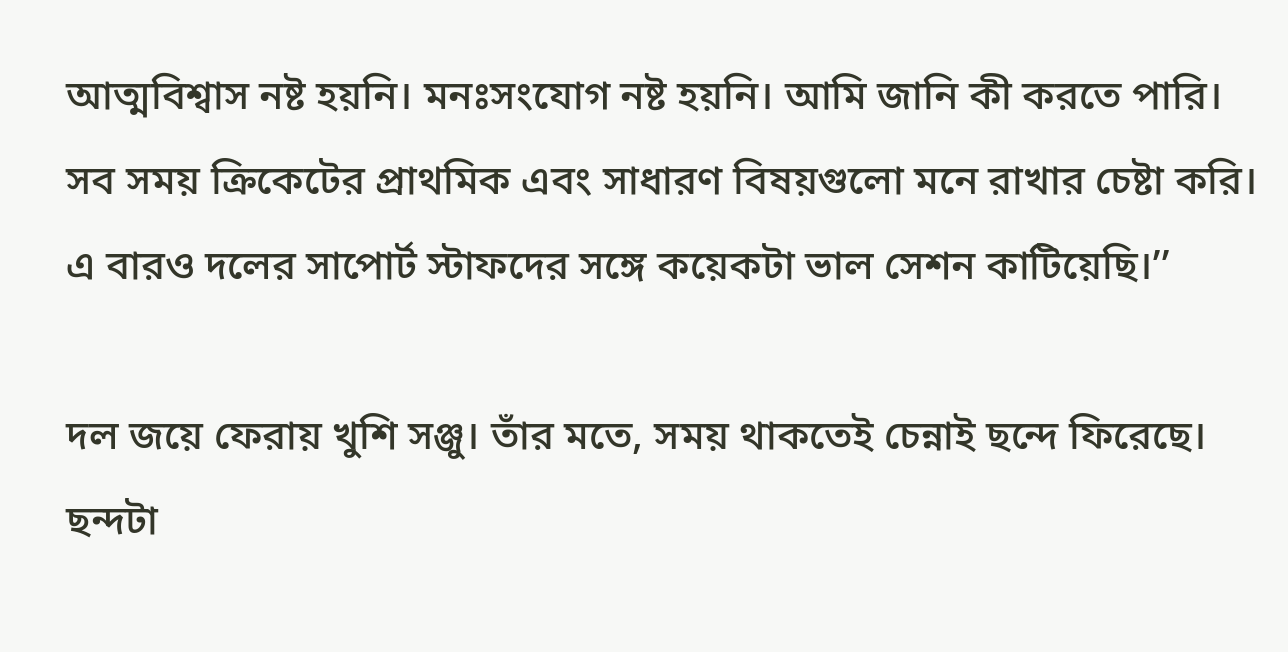আত্মবিশ্বাস নষ্ট হয়নি। মনঃসংযোগ নষ্ট হয়নি। আমি জানি কী করতে পারি। সব সময় ক্রিকেটের প্রাথমিক এবং সাধারণ বিষয়গুলো মনে রাখার চেষ্টা করি। এ বারও দলের সাপোর্ট স্টাফদের সঙ্গে কয়েকটা ভাল সেশন কাটিয়েছি।’’

দল জয়ে ফেরায় খুশি সঞ্জু। তাঁর মতে, সময় থাকতেই চেন্নাই ছন্দে ফিরেছে। ছন্দটা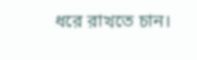ধরে রাখতে চান।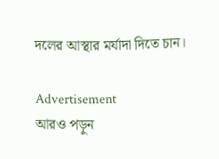দলের আস্থার মর্যাদা দিতে চান।

Advertisement
আরও পড়ুন